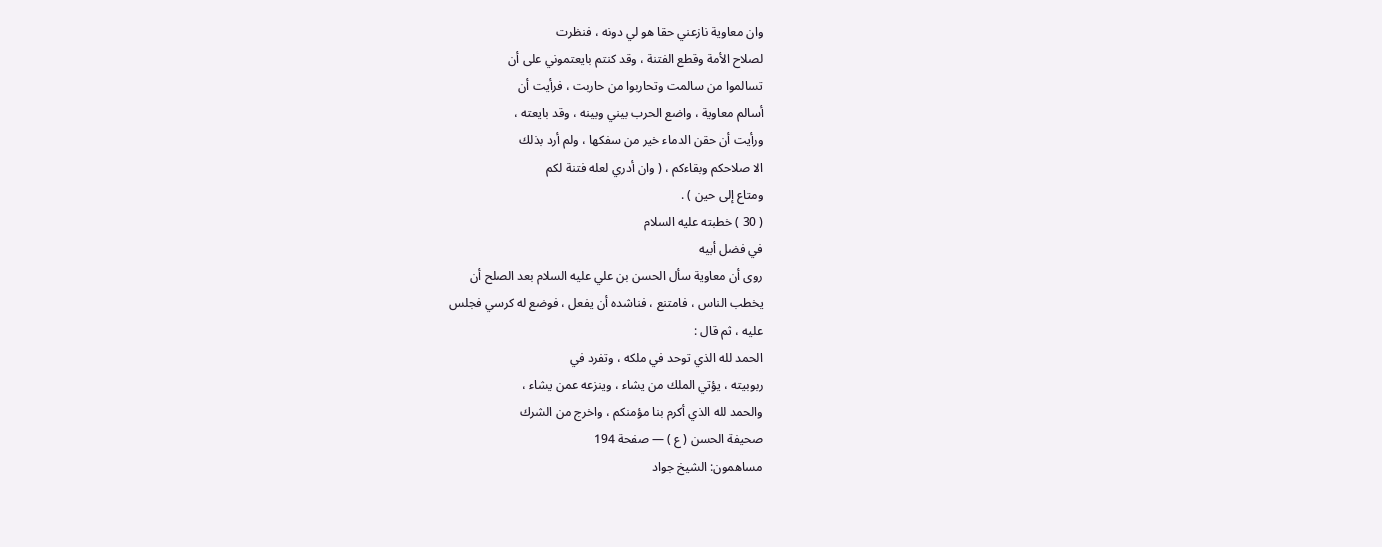وان معاوية نازعني حقا هو لي دونه ، فنظرت
لصلاح الأمة وقطع الفتنة ، وقد كنتم بايعتموني على أن
تسالموا من سالمت وتحاربوا من حاربت ، فرأيت أن
أسالم معاوية ، واضع الحرب بيني وبينه ، وقد بايعته ،
ورأيت أن حقن الدماء خير من سفكها ، ولم أرد بذلك
الا صلاحكم وبقاءكم ، ( وان أدري لعله فتنة لكم
ومتاع إلى حين ) .
( 30 ) خطبته عليه السلام
في فضل أبيه
روى أن معاوية سأل الحسن بن علي عليه السلام بعد الصلح أن
يخطب الناس ، فامتنع ، فناشده أن يفعل ، فوضع له كرسي فجلس
عليه ، ثم قال :
الحمد لله الذي توحد في ملكه ، وتفرد في
ربوبيته ، يؤتي الملك من يشاء ، وينزعه عمن يشاء ،
والحمد لله الذي أكرم بنا مؤمنكم ، واخرج من الشرك
صحيفة الحسن ( ع ) — صفحة 194
مساهمون: الشيخ جواد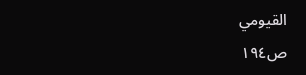القيومي
ص١٩٤